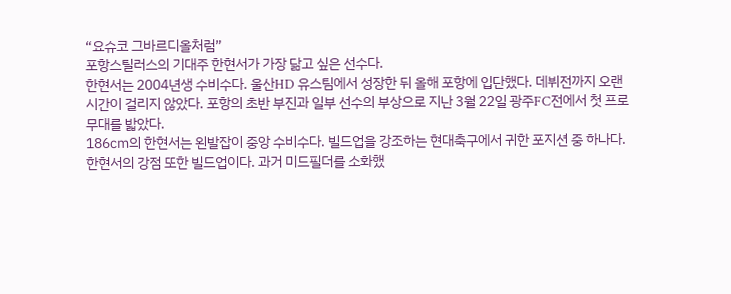“요슈코 그바르디올처럼”
포항스틸러스의 기대주 한현서가 가장 닮고 싶은 선수다.
한현서는 2004년생 수비수다. 울산HD 유스팀에서 성장한 뒤 올해 포항에 입단했다. 데뷔전까지 오랜 시간이 걸리지 않았다. 포항의 초반 부진과 일부 선수의 부상으로 지난 3월 22일 광주FC전에서 첫 프로 무대를 밟았다.
186㎝의 한현서는 왼발잡이 중앙 수비수다. 빌드업을 강조하는 현대축구에서 귀한 포지션 중 하나다. 한현서의 강점 또한 빌드업이다. 과거 미드필더를 소화했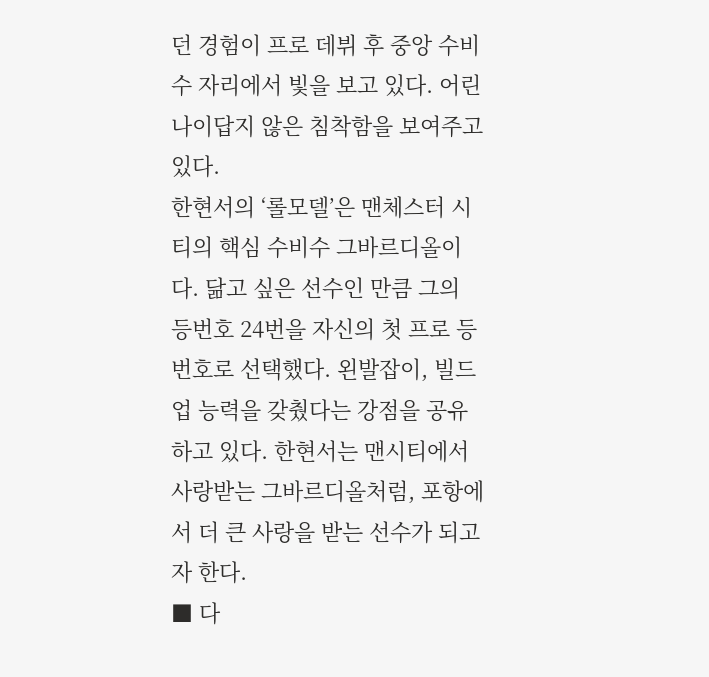던 경험이 프로 데뷔 후 중앙 수비수 자리에서 빛을 보고 있다. 어린 나이답지 않은 침착함을 보여주고 있다.
한현서의 ‘롤모델’은 맨체스터 시티의 핵심 수비수 그바르디올이다. 닮고 싶은 선수인 만큼 그의 등번호 24번을 자신의 첫 프로 등번호로 선택했다. 왼발잡이, 빌드업 능력을 갖췄다는 강점을 공유하고 있다. 한현서는 맨시티에서 사랑받는 그바르디올처럼, 포항에서 더 큰 사랑을 받는 선수가 되고자 한다.
■ 다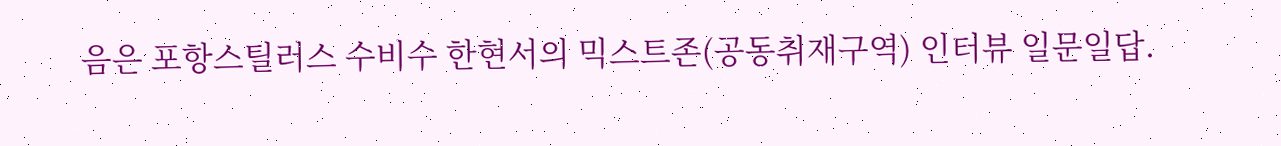음은 포항스틸러스 수비수 한현서의 믹스트존(공동취재구역) 인터뷰 일문일답.